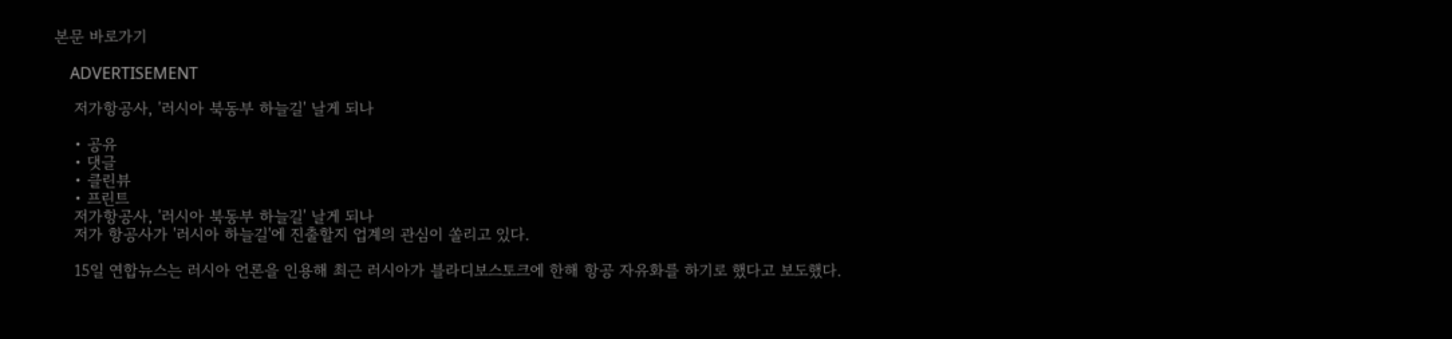본문 바로가기

    ADVERTISEMENT

    저가항공사, '러시아 북동부 하늘길' 날게 되나

    • 공유
    • 댓글
    • 클린뷰
    • 프린트
    저가항공사, '러시아 북동부 하늘길' 날게 되나
    저가 항공사가 '러시아 하늘길'에 진출할지 업계의 관심이 쏠리고 있다.

    15일 연합뉴스는 러시아 언론을 인용해 최근 러시아가 블라디보스토크에 한해 항공 자유화를 하기로 했다고 보도했다.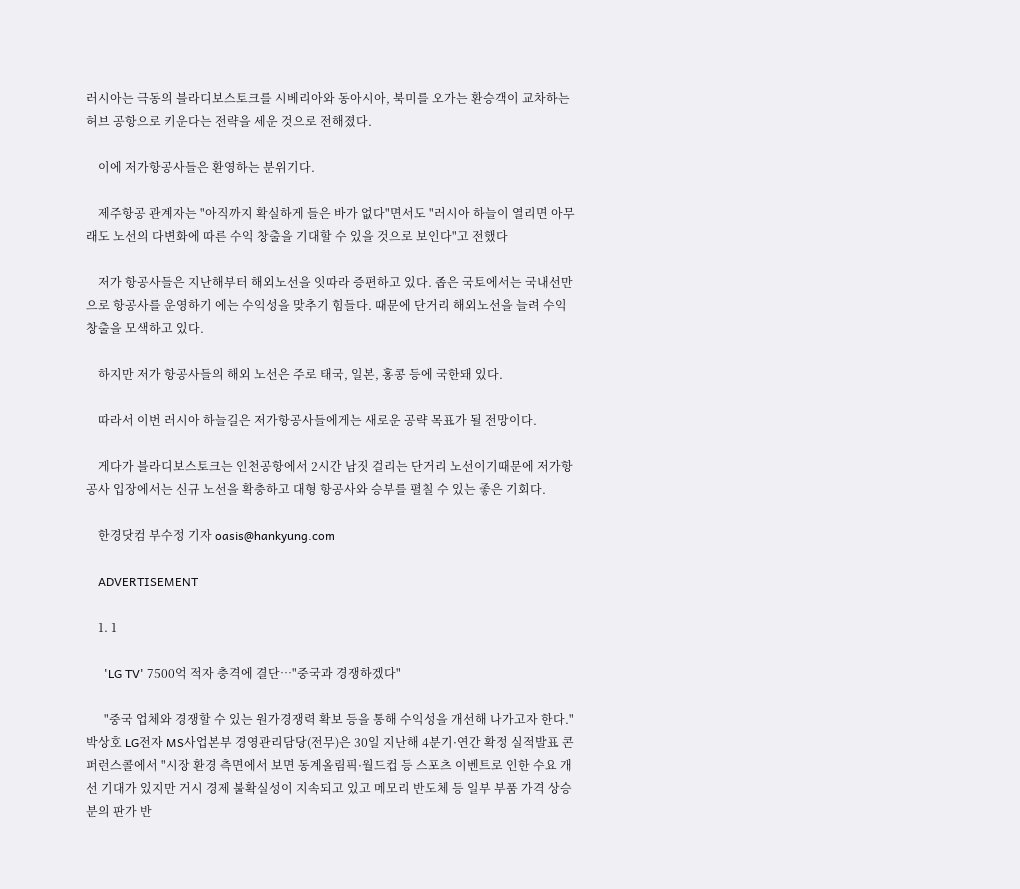러시아는 극동의 블라디보스토크를 시베리아와 동아시아, 북미를 오가는 환승객이 교차하는 허브 공항으로 키운다는 전략을 세운 것으로 전해졌다.

    이에 저가항공사들은 환영하는 분위기다.

    제주항공 관계자는 "아직까지 확실하게 들은 바가 없다"면서도 "러시아 하늘이 열리면 아무래도 노선의 다변화에 따른 수익 창출을 기대할 수 있을 것으로 보인다"고 전했다

    저가 항공사들은 지난해부터 해외노선을 잇따라 증편하고 있다. 좁은 국토에서는 국내선만으로 항공사를 운영하기 에는 수익성을 맞추기 힘들다. 때문에 단거리 해외노선을 늘려 수익 창출을 모색하고 있다.

    하지만 저가 항공사들의 해외 노선은 주로 태국, 일본, 홍콩 등에 국한돼 있다.

    따라서 이번 러시아 하늘길은 저가항공사들에게는 새로운 공략 목표가 될 전망이다.

    게다가 블라디보스토크는 인천공항에서 2시간 남짓 걸리는 단거리 노선이기때문에 저가항공사 입장에서는 신규 노선을 확충하고 대형 항공사와 승부를 펼칠 수 있는 좋은 기회다.

    한경닷컴 부수정 기자 oasis@hankyung.com

    ADVERTISEMENT

    1. 1

      'LG TV' 7500억 적자 충격에 결단…"중국과 경쟁하겠다"

      "중국 업체와 경쟁할 수 있는 원가경쟁력 확보 등을 통해 수익성을 개선해 나가고자 한다."박상호 LG전자 MS사업본부 경영관리담당(전무)은 30일 지난해 4분기·연간 확정 실적발표 콘퍼런스콜에서 "시장 환경 측면에서 보면 동계올림픽·월드컵 등 스포츠 이벤트로 인한 수요 개선 기대가 있지만 거시 경제 불확실성이 지속되고 있고 메모리 반도체 등 일부 부품 가격 상승분의 판가 반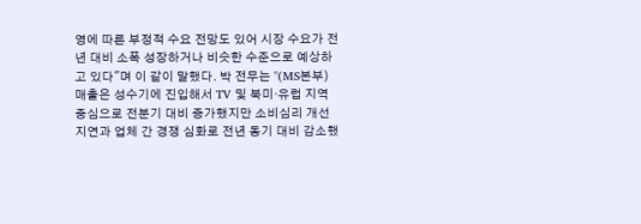영에 따른 부정적 수요 전망도 있어 시장 수요가 전년 대비 소폭 성장하거나 비슷한 수준으로 예상하고 있다"며 이 같이 말했다. 박 전무는 "(MS본부) 매출은 성수기에 진입해서 TV 및 북미·유럽 지역 중심으로 전분기 대비 증가했지만 소비심리 개선 지연과 업체 간 경쟁 심화로 전년 동기 대비 감소했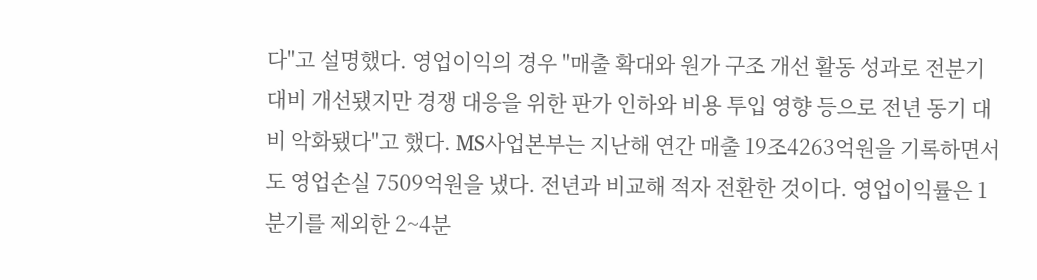다"고 설명했다. 영업이익의 경우 "매출 확대와 원가 구조 개선 활동 성과로 전분기 대비 개선됐지만 경쟁 대응을 위한 판가 인하와 비용 투입 영향 등으로 전년 동기 대비 악화됐다"고 했다. MS사업본부는 지난해 연간 매출 19조4263억원을 기록하면서도 영업손실 7509억원을 냈다. 전년과 비교해 적자 전환한 것이다. 영업이익률은 1분기를 제외한 2~4분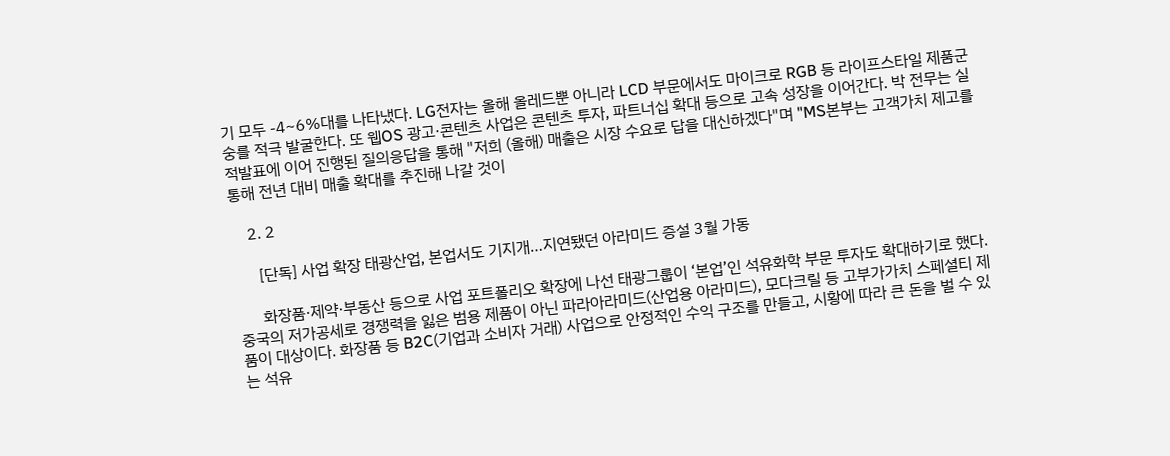기 모두 -4~6%대를 나타냈다. LG전자는 올해 올레드뿐 아니라 LCD 부문에서도 마이크로 RGB 등 라이프스타일 제품군 숭를 적극 발굴한다. 또 웹OS 광고·콘텐츠 사업은 콘텐츠 투자, 파트너십 확대 등으로 고속 성장을 이어간다. 박 전무는 실적발표에 이어 진행된 질의응답을 통해 "저희 (올해) 매출은 시장 수요로 답을 대신하겠다"며 "MS본부는 고객가치 제고를 통해 전년 대비 매출 확대를 추진해 나갈 것이

    2. 2

      [단독] 사업 확장 태광산업, 본업서도 기지개…지연됐던 아라미드 증설 3월 가동

      화장품·제약·부동산 등으로 사업 포트폴리오 확장에 나선 태광그룹이 ‘본업’인 석유화학 부문 투자도 확대하기로 했다. 중국의 저가공세로 경쟁력을 잃은 범용 제품이 아닌 파라아라미드(산업용 아라미드), 모다크릴 등 고부가가치 스페셜티 제품이 대상이다. 화장품 등 B2C(기업과 소비자 거래) 사업으로 안정적인 수익 구조를 만들고, 시황에 따라 큰 돈을 벌 수 있는 석유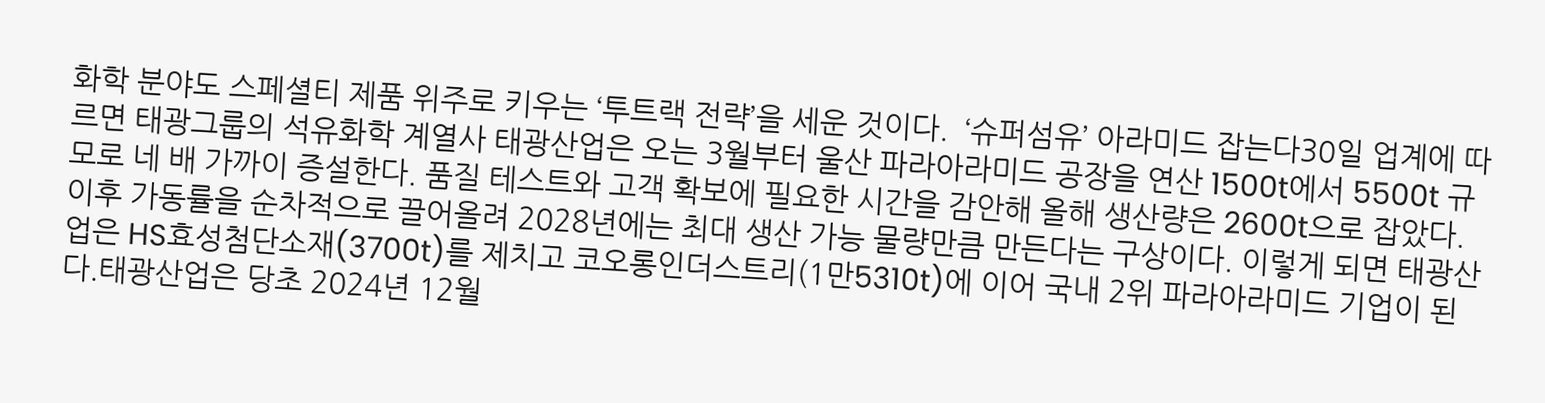화학 분야도 스페셜티 제품 위주로 키우는 ‘투트랙 전략’을 세운 것이다.  ‘슈퍼섬유’ 아라미드 잡는다30일 업계에 따르면 태광그룹의 석유화학 계열사 태광산업은 오는 3월부터 울산 파라아라미드 공장을 연산 1500t에서 5500t 규모로 네 배 가까이 증설한다. 품질 테스트와 고객 확보에 필요한 시간을 감안해 올해 생산량은 2600t으로 잡았다. 이후 가동률을 순차적으로 끌어올려 2028년에는 최대 생산 가능 물량만큼 만든다는 구상이다. 이렇게 되면 태광산업은 HS효성첨단소재(3700t)를 제치고 코오롱인더스트리(1만5310t)에 이어 국내 2위 파라아라미드 기업이 된다.태광산업은 당초 2024년 12월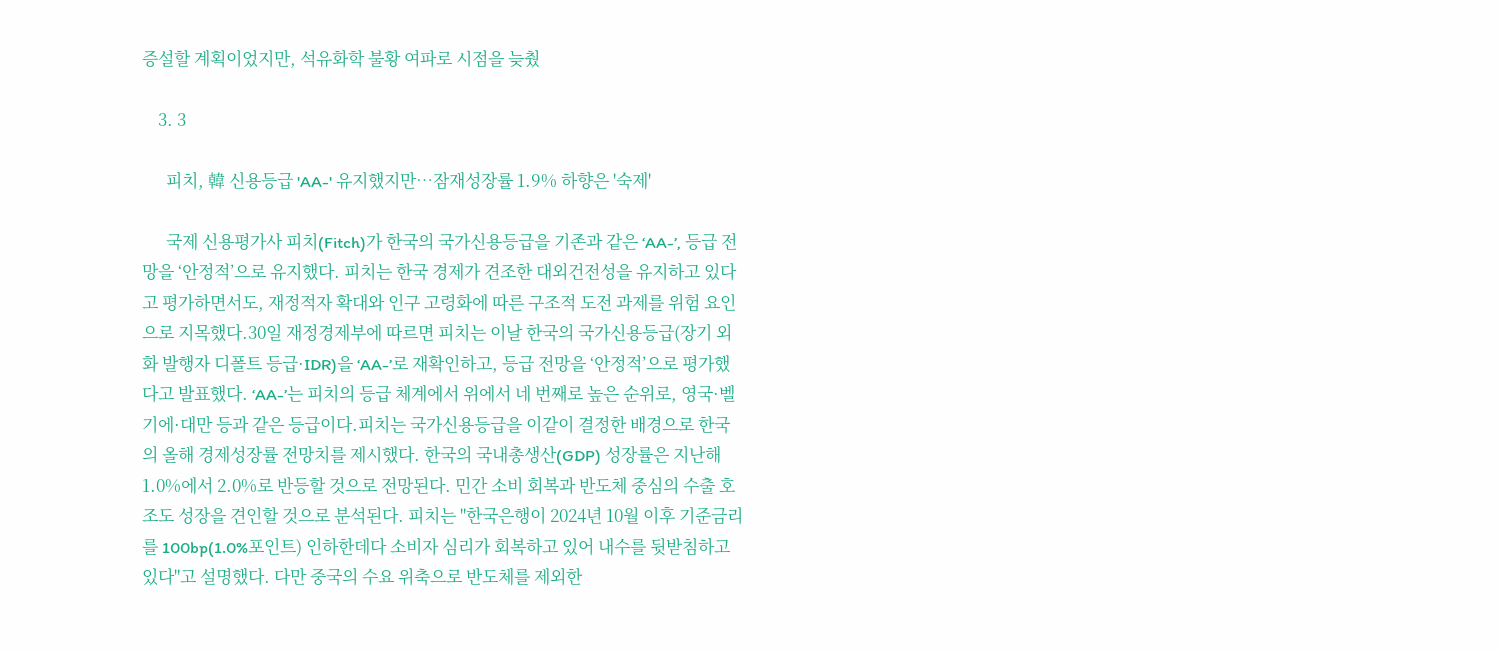증설할 계획이었지만, 석유화학 불황 여파로 시점을 늦췄

    3. 3

      피치, 韓 신용등급 'AA-' 유지했지만…잠재성장률 1.9% 하향은 '숙제'

      국제 신용평가사 피치(Fitch)가 한국의 국가신용등급을 기존과 같은 ‘AA-’, 등급 전망을 ‘안정적’으로 유지했다. 피치는 한국 경제가 견조한 대외건전성을 유지하고 있다고 평가하면서도, 재정적자 확대와 인구 고령화에 따른 구조적 도전 과제를 위험 요인으로 지목했다.30일 재정경제부에 따르면 피치는 이날 한국의 국가신용등급(장기 외화 발행자 디폴트 등급·IDR)을 ‘AA-’로 재확인하고, 등급 전망을 ‘안정적’으로 평가했다고 발표했다. ‘AA-’는 피치의 등급 체계에서 위에서 네 번째로 높은 순위로, 영국·벨기에·대만 등과 같은 등급이다.피치는 국가신용등급을 이같이 결정한 배경으로 한국의 올해 경제성장률 전망치를 제시했다. 한국의 국내총생산(GDP) 성장률은 지난해 1.0%에서 2.0%로 반등할 것으로 전망된다. 민간 소비 회복과 반도체 중심의 수출 호조도 성장을 견인할 것으로 분석된다. 피치는 "한국은행이 2024년 10월 이후 기준금리를 100bp(1.0%포인트) 인하한데다 소비자 심리가 회복하고 있어 내수를 뒷받침하고 있다"고 설명했다. 다만 중국의 수요 위축으로 반도체를 제외한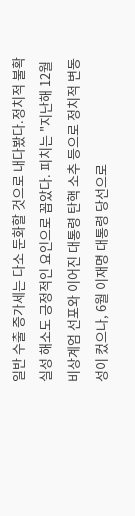일반 수출 증가세는 다소 둔화할 것으로 내다봤다.정치적 불확실성 해소도 긍정적인 요인으로 꼽았다. 피치는 "지난해 12월 비상계엄 선포와 이어진 대통령 탄핵 소추 등으로 정치적 변동성이 컸으나, 6월 이재명 대통령 당선으로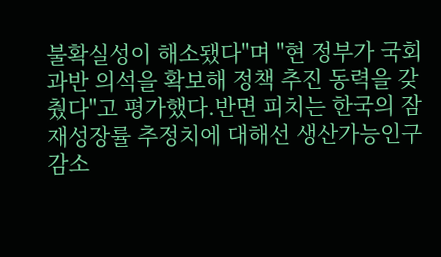불확실성이 해소됐다"며 "현 정부가 국회 과반 의석을 확보해 정책 추진 동력을 갖췄다"고 평가했다.반면 피치는 한국의 잠재성장률 추정치에 대해선 생산가능인구 감소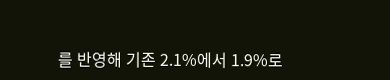를 반영해 기존 2.1%에서 1.9%로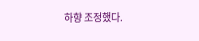하향 조정했다.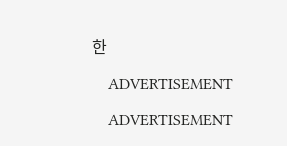한

    ADVERTISEMENT

    ADVERTISEMENT